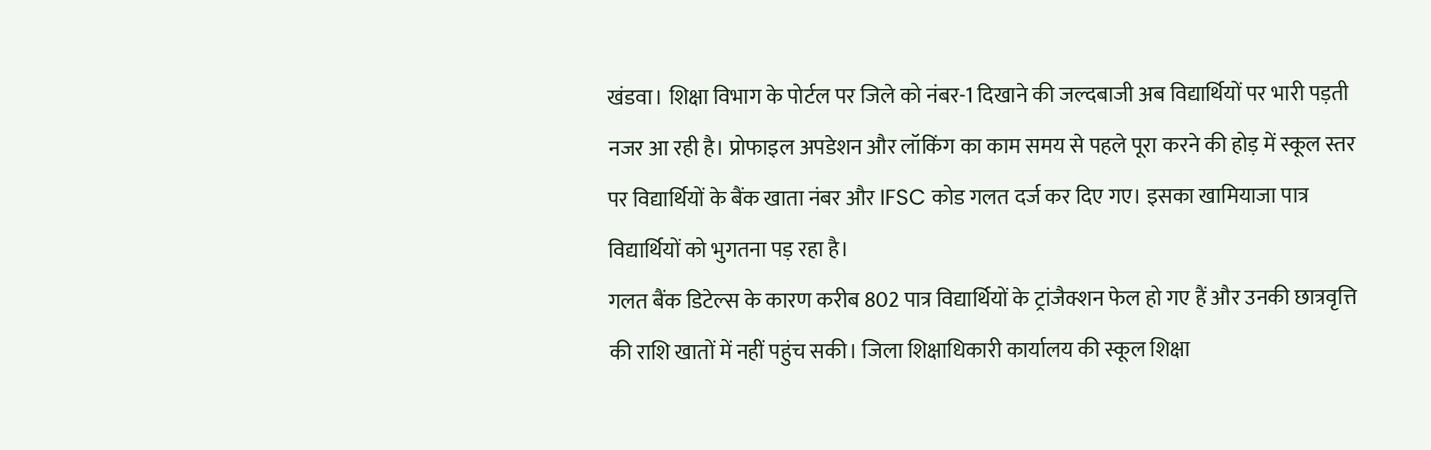खंडवा। शिक्षा विभाग के पोर्टल पर जिले को नंबर-1 दिखाने की जल्दबाजी अब विद्यार्थियों पर भारी पड़ती नजर आ रही है। प्रोफाइल अपडेशन और लॉकिंग का काम समय से पहले पूरा करने की होड़ में स्कूल स्तर पर विद्यार्थियों के बैंक खाता नंबर और IFSC कोड गलत दर्ज कर दिए गए। इसका खामियाजा पात्र विद्यार्थियों को भुगतना पड़ रहा है।
गलत बैंक डिटेल्स के कारण करीब 802 पात्र विद्यार्थियों के ट्रांजैक्शन फेल हो गए हैं और उनकी छात्रवृत्ति की राशि खातों में नहीं पहुंच सकी। जिला शिक्षाधिकारी कार्यालय की स्कूल शिक्षा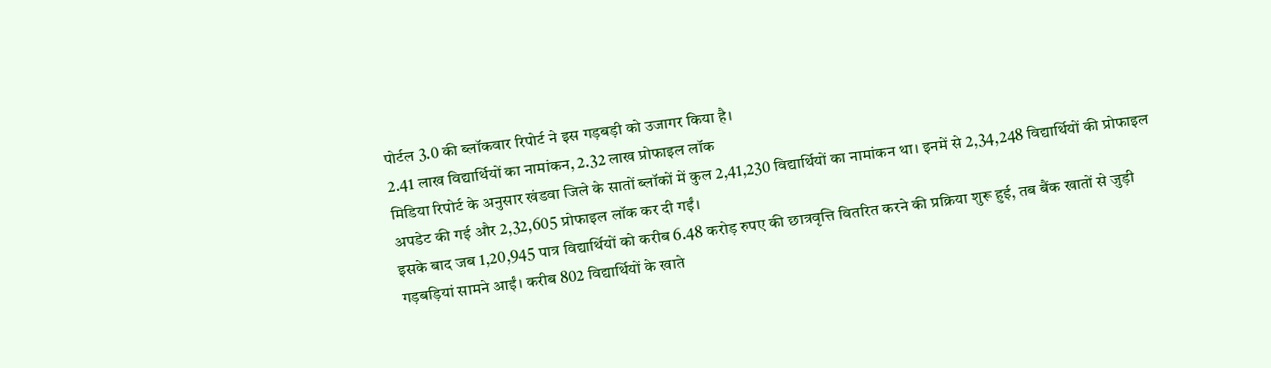पोर्टल 3.0 की ब्लॉकवार रिपोर्ट ने इस गड़बड़ी को उजागर किया है।
2.41 लाख विद्यार्थियों का नामांकन, 2.32 लाख प्रोफाइल लॉक
मिडिया रिपोर्ट के अनुसार खंडवा जिले के सातों ब्लॉकों में कुल 2,41,230 विद्यार्थियों का नामांकन था। इनमें से 2,34,248 विद्यार्थियों की प्रोफाइल अपडेट की गई और 2,32,605 प्रोफाइल लॉक कर दी गईं।
इसके बाद जब 1,20,945 पात्र विद्यार्थियों को करीब 6.48 करोड़ रुपए की छात्रवृत्ति वितरित करने की प्रक्रिया शुरू हुई, तब बैंक खातों से जुड़ी गड़बड़ियां सामने आईं। करीब 802 विद्यार्थियों के खाते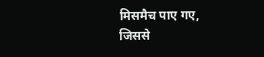मिसमैच पाए गए, जिससे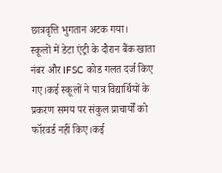छात्रवृत्ति भुगतान अटक गया।
स्कूलों में डेटा एंट्री के दौरान बैंक खाता नंबर और IFSC कोड गलत दर्ज किए गए।कई स्कूलों ने पात्र विद्यार्थियों के प्रकरण समय पर संकुल प्राचार्यों को फॉरवर्ड नहीं किए।कई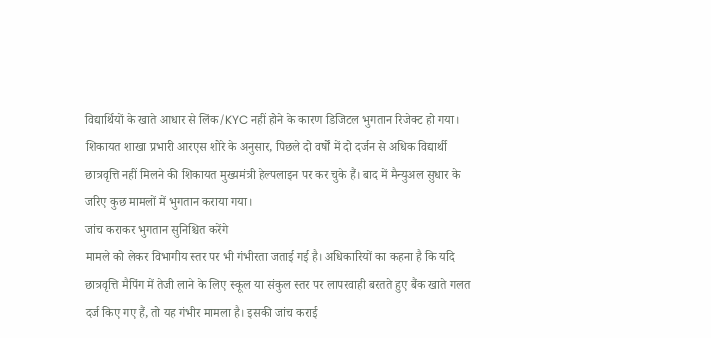विद्यार्थियों के खाते आधार से लिंक/KYC नहीं होने के कारण डिजिटल भुगतान रिजेक्ट हो गया।
शिकायत शाखा प्रभारी आरएस शोरे के अनुसार, पिछले दो वर्षों में दो दर्जन से अधिक विद्यार्थी छात्रवृत्ति नहीं मिलने की शिकायत मुख्यमंत्री हेल्पलाइन पर कर चुके हैं। बाद में मैन्युअल सुधार के जरिए कुछ मामलों में भुगतान कराया गया।
जांच कराकर भुगतान सुनिश्चित करेंगे
मामले को लेकर विभागीय स्तर पर भी गंभीरता जताई गई है। अधिकारियों का कहना है कि यदि छात्रवृत्ति मैपिंग में तेजी लाने के लिए स्कूल या संकुल स्तर पर लापरवाही बरतते हुए बैंक खाते गलत दर्ज किए गए हैं, तो यह गंभीर मामला है। इसकी जांच कराई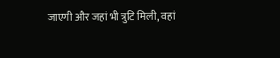जाएगी और जहां भी त्रुटि मिली, वहां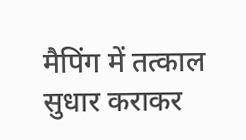मैपिंग में तत्काल सुधार कराकर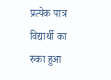प्रत्येक पात्र विद्यार्थी का रुका हुआ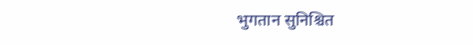भुगतान सुनिश्चित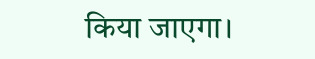किया जाएगा।